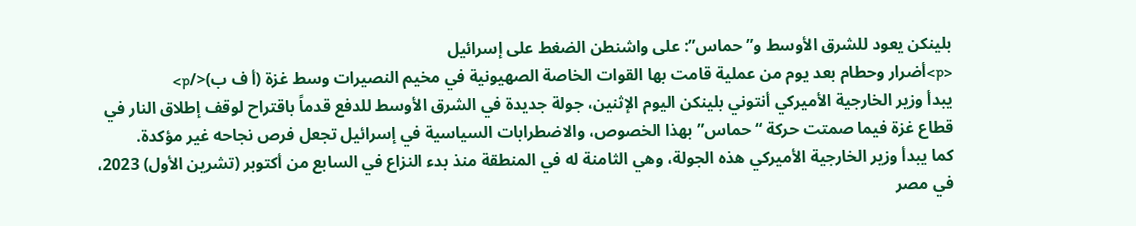بلينكن يعود للشرق الأوسط و”حماس”: على واشنطن الضغط على إسرائيل
<p>أضرار وحطام بعد يوم من عملية قامت بها القوات الخاصة الصهيونية في مخيم النصيرات وسط غزة (أ ف ب)</p>
يبدأ وزير الخارجية الأميركي أنتوني بلينكن اليوم الإثنين، جولة جديدة في الشرق الأوسط للدفع قدماً باقتراح لوقف إطلاق النار في قطاع غزة فيما صمتت حركة “حماس” بهذا الخصوص، والاضطرابات السياسية في إسرائيل تجعل فرص نجاحه غير مؤكدة.
كما يبدأ وزير الخارجية الأميركي هذه الجولة، وهي الثامنة له في المنطقة منذ بدء النزاع في السابع من أكتوبر (تشرين الأول) 2023، في مصر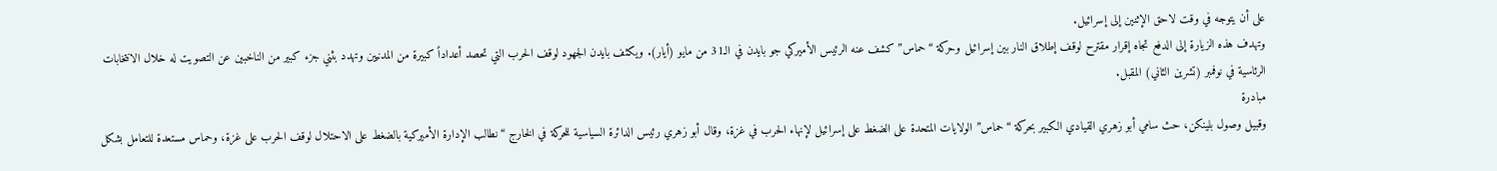على أن يتوجه في وقت لاحق الإثنين إلى إسرائيل.
وتهدف هذه الزيارة إلى الدفع تجاه إقرار مقترح لوقف إطلاق النار بين إسرائيل وحركة “حماس” كشف عنه الرئيس الأميركي جو بايدن في الـ31 من مايو (أيار). ويكثف بايدن الجهود لوقف الحرب التي تحصد أعداداً كبيرة من المدنيين وتهدد بثني جزء كبير من الناخبين عن التصويت له خلال الانتخابات الرئاسية في نوفمبر (تشرين الثاني) المقبل.
مبادرة
وقبيل وصول بلينكن، حث سامي أبو زهري القيادي الكبير بحركة “حماس” الولايات المتحدة على الضغط على إسرائيل لإنهاء الحرب في غزة، وقال أبو زهري رئيس الدائرة السياسية للحركة في الخارج “نطالب الإدارة الأميركية بالضغط على الاحتلال لوقف الحرب على غزة، وحماس مستعدة للتعامل بشكل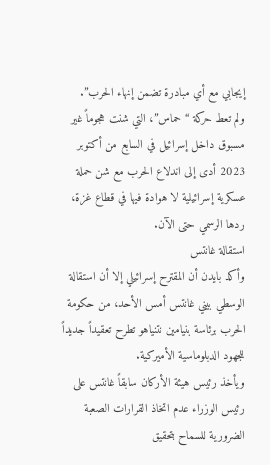إيجابي مع أي مبادرة تضمن إنهاء الحرب”.
ولم تعط حركة “حماس”، التي شنت هجوماً غير مسبوق داخل إسرائيل في السابع من أكتوبر 2023 أدى إلى اندلاع الحرب مع شن حملة عسكرية إسرائيلية لا هوادة فيها في قطاع غزة، ردها الرسمي حتى الآن.
استقالة غانتس
وأكد بايدن أن المقترح إسرائيلي إلا أن استقالة الوسطي بيني غانتس أمس الأحد، من حكومة الحرب برئاسة بنيامين نتنياهو تطرح تعقيداً جديداً للجهود الدبلوماسية الأميركية.
ويأخذ رئيس هيئة الأركان سابقاً غانتس على رئيس الوزراء عدم اتخاذ القرارات الصعبة الضرورية للسماح بتحقيق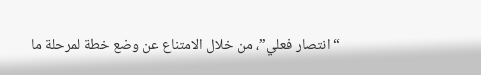“انتصار فعلي”، من خلال الامتناع عن وضع خطة لمرحلة ما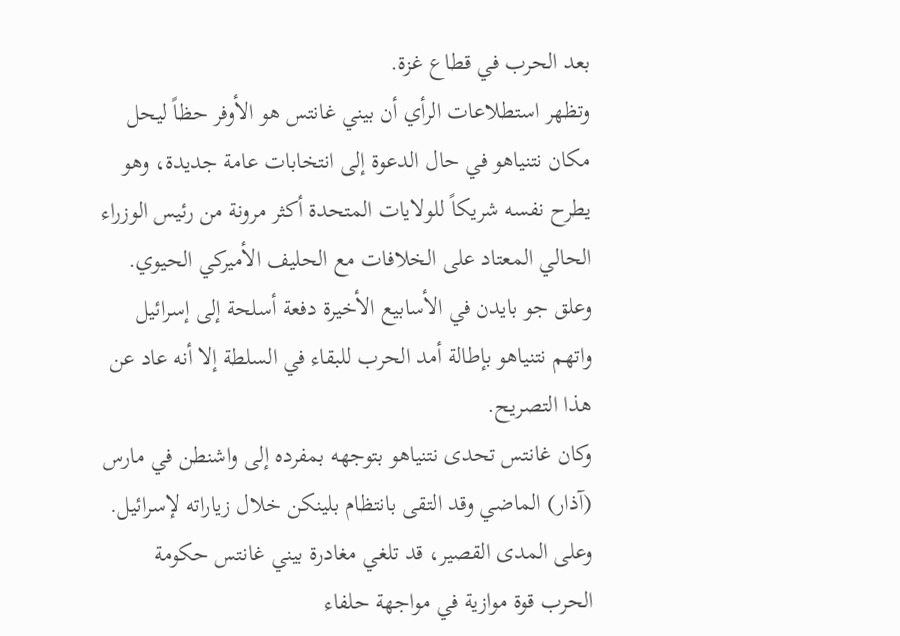بعد الحرب في قطاع غزة.
وتظهر استطلاعات الرأي أن بيني غانتس هو الأوفر حظاً ليحل مكان نتنياهو في حال الدعوة إلى انتخابات عامة جديدة، وهو يطرح نفسه شريكاً للولايات المتحدة أكثر مرونة من رئيس الوزراء الحالي المعتاد على الخلافات مع الحليف الأميركي الحيوي.
وعلق جو بايدن في الأسابيع الأخيرة دفعة أسلحة إلى إسرائيل واتهم نتنياهو بإطالة أمد الحرب للبقاء في السلطة إلا أنه عاد عن هذا التصريح.
وكان غانتس تحدى نتنياهو بتوجهه بمفرده إلى واشنطن في مارس (آذار) الماضي وقد التقى بانتظام بلينكن خلال زياراته لإسرائيل.
وعلى المدى القصير، قد تلغي مغادرة بيني غانتس حكومة الحرب قوة موازية في مواجهة حلفاء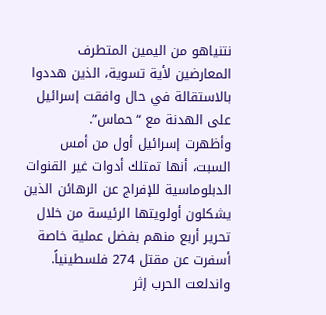نتنياهو من اليمين المتطرف المعارضين لأية تسوية، الذين هددوا بالاستقالة في حال وافقت إسرائيل على الهدنة مع “حماس”.
وأظهرت إسرائيل أول من أمس السبت، أنها تمتلك أدوات غير القنوات الدبلوماسية للإفراج عن الرهائن الذين يشكلون أولويتها الرئيسة من خلال تحرير أربع منهم بفضل عملية خاصة أسفرت عن مقتل 274 فلسطينياً.
واندلعت الحرب إثر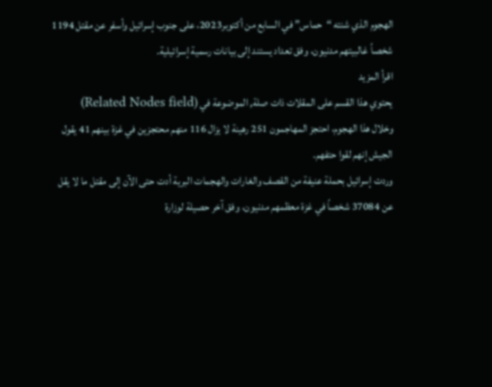الهجوم الذي شنته “حماس” في السابع من أكتوبر2023، على جنوب إسرائيل وأسفر عن مقتل 1194 شخصاً غالبيتهم مدنيون، وفق تعداد يستند إلى بيانات رسمية إسرائيلية.
اقرأ المزيد
يحتوي هذا القسم على المقلات ذات صلة, الموضوعة في (Related Nodes field)
وخلال هذا الهجوم، احتجز المهاجمون 251 رهينة لا يزال 116 منهم محتجزين في غزة بينهم 41 يقول الجيش إنهم لقوا حتفهم.
وردت إسرائيل بحملة عنيفة من القصف والغارات والهجمات البرية أدت حتى الآن إلى مقتل ما لا يقل عن 37084 شخصاً في غزة معظمهم مدنيون، وفق آخر حصيلة لوزارة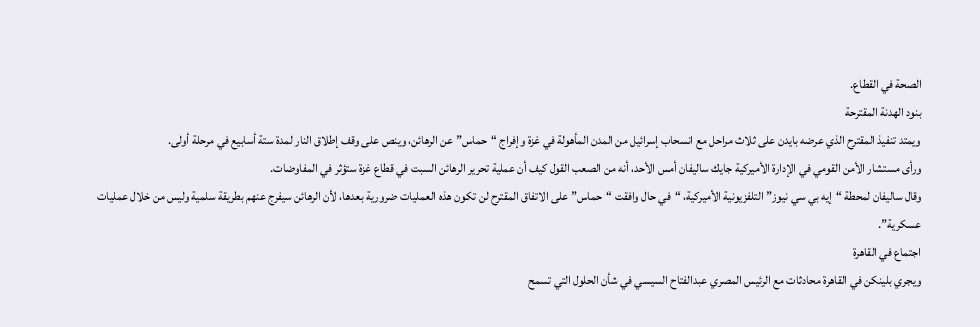الصحة في القطاع.
بنود الهدنة المقترحة
ويمتد تنفيذ المقترح الذي عرضه بايدن على ثلاث مراحل مع انسحاب إسرائيل من المدن المأهولة في غزة وإفراج “حماس” عن الرهائن، وينص على وقف إطلاق النار لمدة ستة أسابيع في مرحلة أولى.
ورأى مستشار الأمن القومي في الإدارة الأميركية جايك ساليفان أمس الأحد، أنه من الصعب القول كيف أن عملية تحرير الرهائن السبت في قطاع غزة ستؤثر في المفاوضات.
وقال ساليفان لمحطة “إيه بي سي نيوز” التلفزيونية الأميركية، “في حال وافقت “حماس” على الاتفاق المقترح لن تكون هذه العمليات ضرورية بعدها، لأن الرهائن سيفرج عنهم بطريقة سلمية وليس من خلال عمليات عسكرية”.
اجتماع في القاهرة
ويجري بلينكن في القاهرة محادثات مع الرئيس المصري عبدالفتاح السيسي في شأن الحلول التي تسمح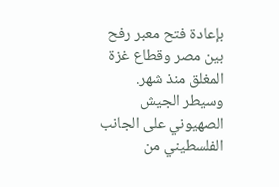بإعادة فتح معبر رفح بين مصر وقطاع غزة المغلق منذ شهر.
وسيطر الجيش الصهيوني على الجانب الفلسطيني من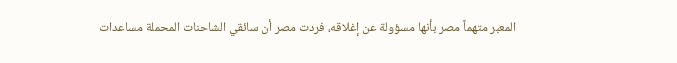المعبر متهماً مصر بأنها مسؤولة عن إغلاقه، فردت مصر أن سائقي الشاحنات المحملة مساعدات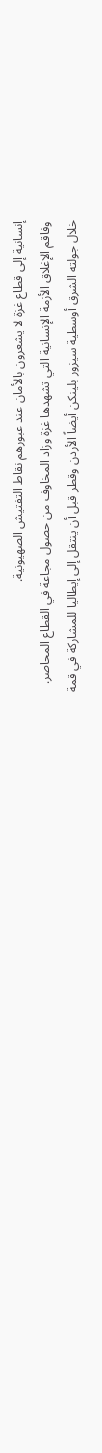إنسانية إلى قطاع غزة لا يشعرون بالأمان عند عبورهم نقاط التفتيش الصهيونية.
وفاقم الإغلاق الأزمة الإنسانية التي تشهدها غزة وزاد المخاوف من حصول مجاعة في القطاع المحاصر.
خلال جولته الشرق أوسطية سيزور بلينكن أيضاً الأردن وقطر قبل أن ينتقل إلى إيطاليا للمشاركة في قمة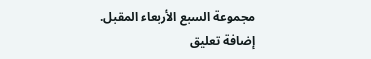مجموعة السبع الأربعاء المقبل.
إضافة تعليق